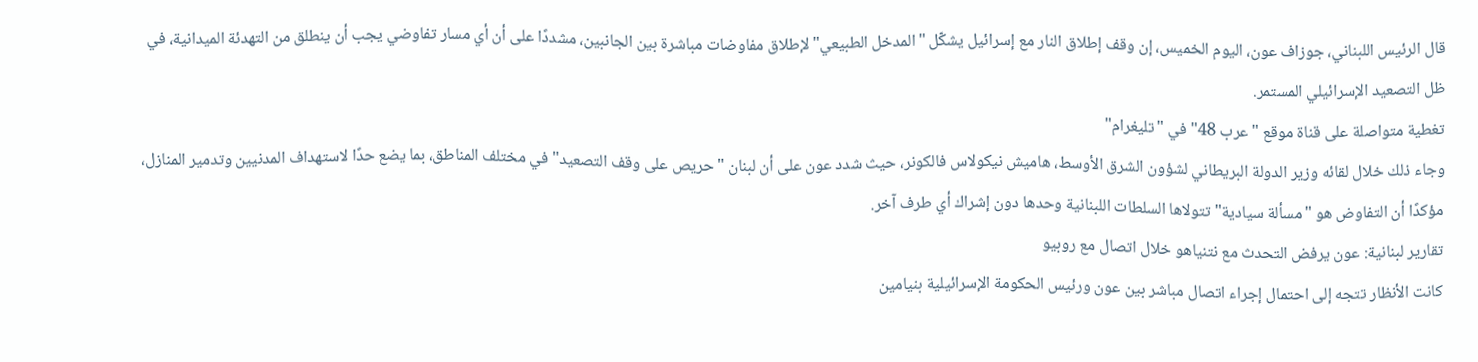قال الرئيس اللبناني، جوزاف عون، اليوم الخميس، إن وقف إطلاق النار مع إسرائيل يشكّل "المدخل الطبيعي" لإطلاق مفاوضات مباشرة بين الجانبين، مشددًا على أن أي مسار تفاوضي يجب أن ينطلق من التهدئة الميدانية، في ظل التصعيد الإسرائيلي المستمر.
تغطية متواصلة على قناة موقع "عرب 48" في "تليغرام"
وجاء ذلك خلال لقائه وزير الدولة البريطاني لشؤون الشرق الأوسط، هاميش نيكولاس فالكونر، حيث شدد عون على أن لبنان "حريص على وقف التصعيد" في مختلف المناطق، بما يضع حدًا لاستهداف المدنيين وتدمير المنازل، مؤكدًا أن التفاوض هو "مسألة سيادية" تتولاها السلطات اللبنانية وحدها دون إشراك أي طرف آخر.
تقارير لبنانية: عون يرفض التحدث مع نتنياهو خلال اتصال مع روبيو
كانت الأنظار تتجه إلى احتمال إجراء اتصال مباشر بين عون ورئيس الحكومة الإسرائيلية بنيامين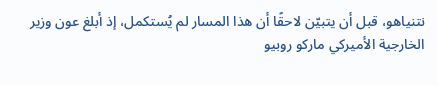نتنياهو، قبل أن يتبيّن لاحقًا أن هذا المسار لم يُستكمل، إذ أبلغ عون وزير الخارجية الأميركي ماركو روبيو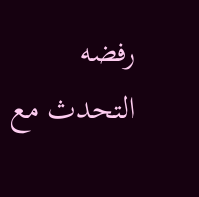رفضه التحدث مع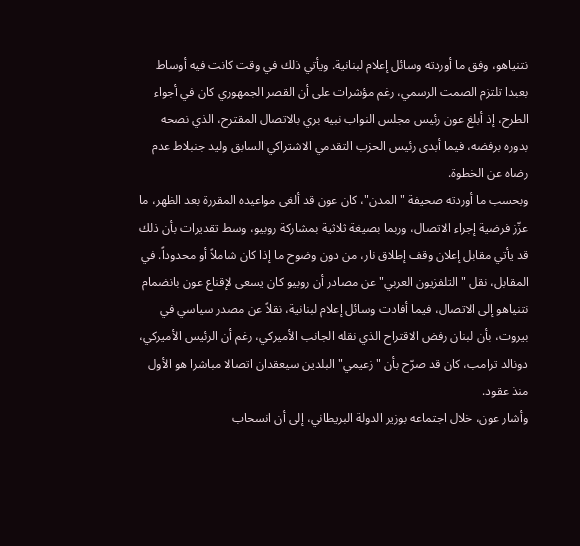نتنياهو، وفق ما أوردته وسائل إعلام لبنانية. ويأتي ذلك في وقت كانت فيه أوساط بعبدا تلتزم الصمت الرسمي، رغم مؤشرات على أن القصر الجمهوري كان في أجواء الطرح، إذ أبلغ عون رئيس مجلس النواب نبيه بري بالاتصال المقترح، الذي نصحه بدوره برفضه، فيما أبدى رئيس الحزب التقدمي الاشتراكي السابق وليد جنبلاط عدم رضاه عن الخطوة.
وبحسب ما أوردته صحيفة "المدن"، كان عون قد ألغى مواعيده المقررة بعد الظهر، ما عزّز فرضية إجراء الاتصال، وربما بصيغة ثلاثية بمشاركة روبيو، وسط تقديرات بأن ذلك قد يأتي مقابل إعلان وقف إطلاق نار، من دون وضوح ما إذا كان شاملاً أو محدوداً. في المقابل، نقل "التلفزيون العربي" عن مصادر أن روبيو كان يسعى لإقناع عون بانضمام نتنياهو إلى الاتصال، فيما أفادت وسائل إعلام لبنانية، نقلاً عن مصدر سياسي في بيروت، بأن لبنان رفض الاقتراح الذي نقله الجانب الأميركي، رغم أن الرئيس الأميركي، دونالد ترامب، كان قد صرّح بأن "زعيمي" البلدين سيعقدان اتصالا مباشرا هو الأول منذ عقود.
وأشار عون، خلال اجتماعه بوزير الدولة البريطاني، إلى أن انسحاب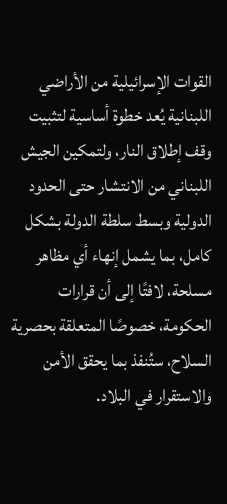القوات الإسرائيلية من الأراضي اللبنانية يُعد خطوة أساسية لتثبيت وقف إطلاق النار، ولتمكين الجيش اللبناني من الانتشار حتى الحدود الدولية وبسط سلطة الدولة بشكل كامل، بما يشمل إنهاء أي مظاهر مسلحة، لافتًا إلى أن قرارات الحكومة، خصوصًا المتعلقة بحصرية السلاح، ستُنفذ بما يحقق الأمن والاستقرار في البلاد.